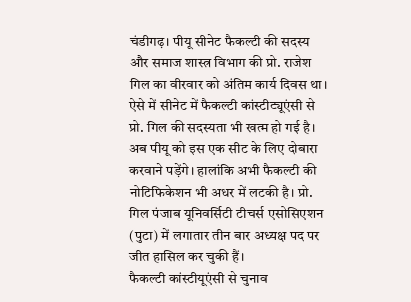चंडीगढ़। पीयू सीनेट फैकल्टी की सदस्य और समाज शास्त्र विभाग की प्रो. राजेश गिल का वीरवार को अंतिम कार्य दिवस था। ऐसे में सीनेट में फैकल्टी कांस्टीट्यूएंसी से प्रो. गिल की सदस्यता भी खत्म हो गई है। अब पीयू को इस एक सीट के लिए दोबारा करवाने पड़ेंगे। हालांकि अभी फैकल्टी की नोटिफिकेशन भी अधर में लटकी है। प्रो. गिल पंजाब यूनिवर्सिटी टीचर्स एसोसिएशन (पुटा) में लगातार तीन बार अध्यक्ष पद पर जीत हासिल कर चुकी हैं।
फैकल्टी कांस्टीयूएंसी से चुनाव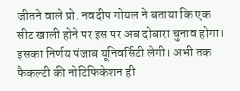जीतने वाले प्रो. नवदीप गोयल ने बताया कि एक सीट खाली होने पर इस पर अब दोबारा चुनाव होगा। इसका निर्णय पंजाब यूनिवर्सिटी लेगी। अभी तक फैकल्टी की नोटिफिकेशन ही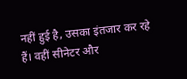नहीं हुई है, उसका इंतजार कर रहे हैं। वहीं सीनेटर और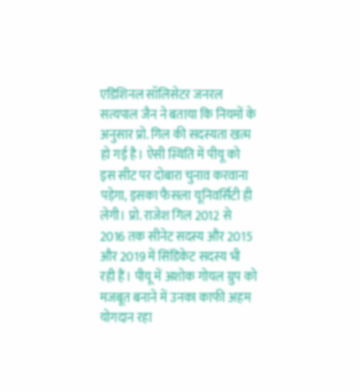एडिशिनल सॉलिसेटर जनरल सत्यपाल जैन ने बताया कि नियमों के अनुसार प्रो. गिल की सदस्यता खत्म हो गई है। ऐसी स्थिति में पीयू को इस सीट पर दोबारा चुनाव करवाना पड़ेगा, इसका फैसला यूनिवर्सिटी ही लेगी। प्रो. राजेश गिल 2012 से 2016 तक सीनेट सदस्य और 2015 और 2019 में सिंडिकेट सदस्य भी रही हैं। पीयू में अशोक गोयल ग्रुप को मजबूत बनाने में उनका काफी अहम योगदान रहा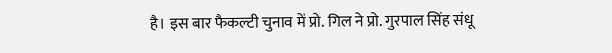है। इस बार फैकल्टी चुनाव में प्रो. गिल ने प्रो. गुरपाल सिंह संधू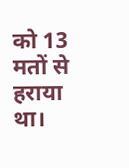को 13 मतों से हराया था।